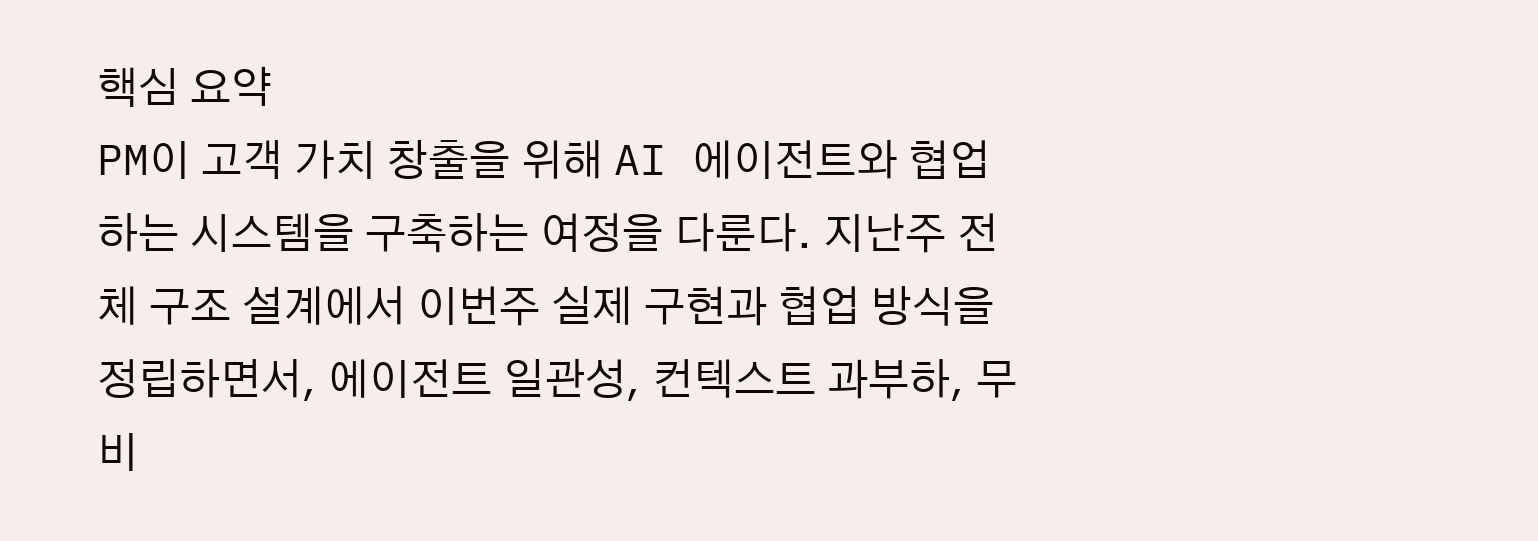핵심 요약
PM이 고객 가치 창출을 위해 AI 에이전트와 협업하는 시스템을 구축하는 여정을 다룬다. 지난주 전체 구조 설계에서 이번주 실제 구현과 협업 방식을 정립하면서, 에이전트 일관성, 컨텍스트 과부하, 무비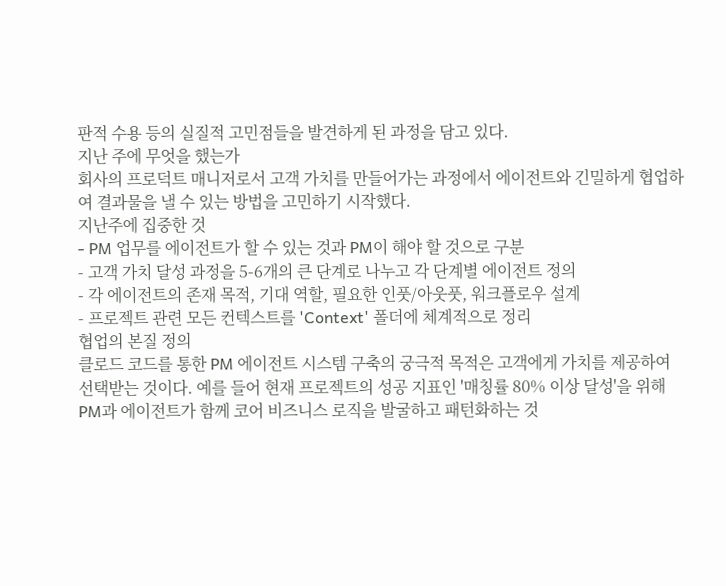판적 수용 등의 실질적 고민점들을 발견하게 된 과정을 담고 있다.
지난 주에 무엇을 했는가
회사의 프로덕트 매니저로서 고객 가치를 만들어가는 과정에서 에이전트와 긴밀하게 협업하여 결과물을 낼 수 있는 방법을 고민하기 시작했다.
지난주에 집중한 것
- PM 업무를 에이전트가 할 수 있는 것과 PM이 해야 할 것으로 구분
- 고객 가치 달성 과정을 5-6개의 큰 단계로 나누고 각 단계별 에이전트 정의
- 각 에이전트의 존재 목적, 기대 역할, 필요한 인풋/아웃풋, 워크플로우 설계
- 프로젝트 관련 모든 컨텍스트를 'Context' 폴더에 체계적으로 정리
협업의 본질 정의
클로드 코드를 통한 PM 에이전트 시스템 구축의 궁극적 목적은 고객에게 가치를 제공하여 선택받는 것이다. 예를 들어 현재 프로젝트의 성공 지표인 '매칭률 80% 이상 달성'을 위해 PM과 에이전트가 함께 코어 비즈니스 로직을 발굴하고 패턴화하는 것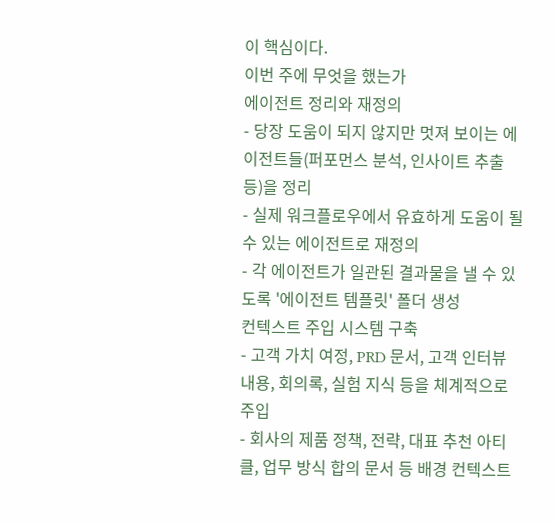이 핵심이다.
이번 주에 무엇을 했는가
에이전트 정리와 재정의
- 당장 도움이 되지 않지만 멋져 보이는 에이전트들(퍼포먼스 분석, 인사이트 추출 등)을 정리
- 실제 워크플로우에서 유효하게 도움이 될 수 있는 에이전트로 재정의
- 각 에이전트가 일관된 결과물을 낼 수 있도록 '에이전트 템플릿' 폴더 생성
컨텍스트 주입 시스템 구축
- 고객 가치 여정, PRD 문서, 고객 인터뷰 내용, 회의록, 실험 지식 등을 체계적으로 주입
- 회사의 제품 정책, 전략, 대표 추천 아티클, 업무 방식 합의 문서 등 배경 컨텍스트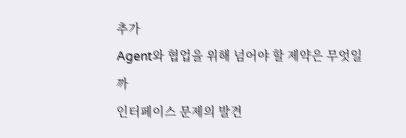추가
Agent와 협업을 위해 넘어야 할 제약은 무엇일까
인터페이스 문제의 발견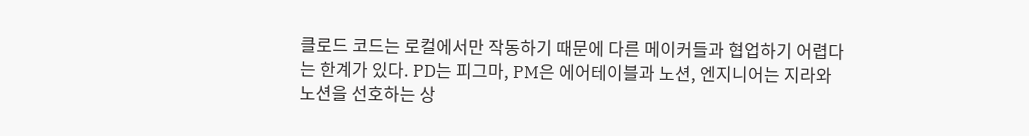클로드 코드는 로컬에서만 작동하기 때문에 다른 메이커들과 협업하기 어렵다는 한계가 있다. PD는 피그마, PM은 에어테이블과 노션, 엔지니어는 지라와 노션을 선호하는 상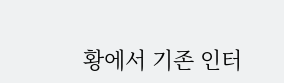황에서 기존 인터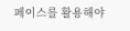페이스를 활용해야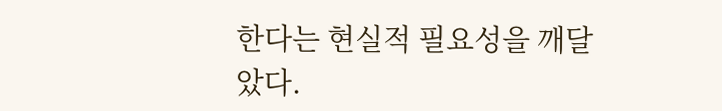한다는 현실적 필요성을 깨달았다.